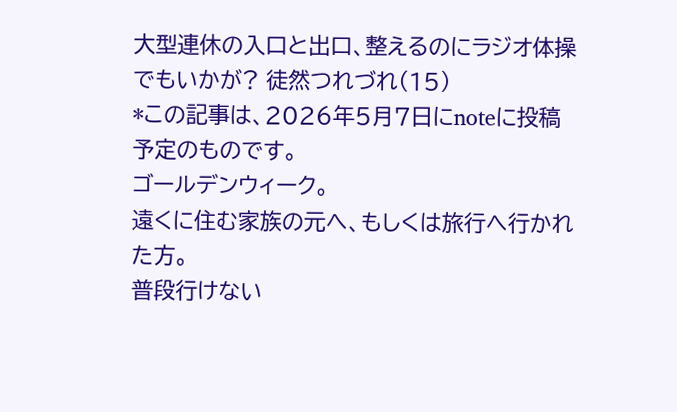大型連休の入口と出口、整えるのにラジオ体操でもいかが? 徒然つれづれ(15)
*この記事は、2026年5月7日にnoteに投稿予定のものです。
ゴールデンウィーク。
遠くに住む家族の元へ、もしくは旅行へ行かれた方。
普段行けない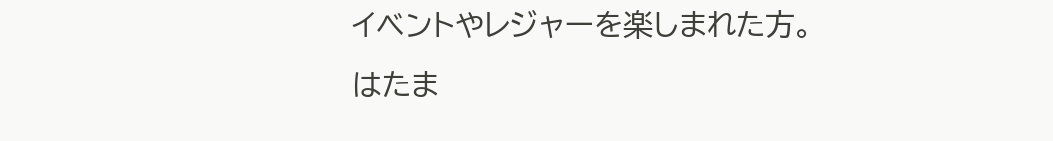イベントやレジャーを楽しまれた方。
はたま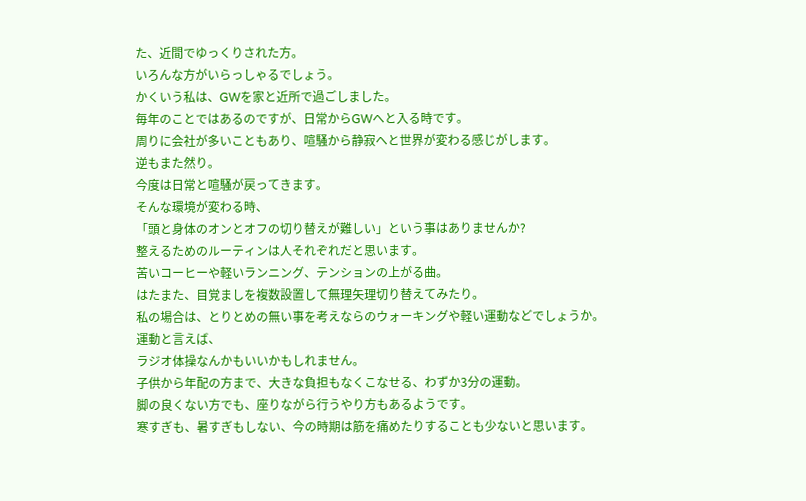た、近間でゆっくりされた方。
いろんな方がいらっしゃるでしょう。
かくいう私は、GWを家と近所で過ごしました。
毎年のことではあるのですが、日常からGWへと入る時です。
周りに会社が多いこともあり、喧騒から静寂へと世界が変わる感じがします。
逆もまた然り。
今度は日常と喧騒が戻ってきます。
そんな環境が変わる時、
「頭と身体のオンとオフの切り替えが難しい」という事はありませんか?
整えるためのルーティンは人それぞれだと思います。
苦いコーヒーや軽いランニング、テンションの上がる曲。
はたまた、目覚ましを複数設置して無理矢理切り替えてみたり。
私の場合は、とりとめの無い事を考えならのウォーキングや軽い運動などでしょうか。
運動と言えば、
ラジオ体操なんかもいいかもしれません。
子供から年配の方まで、大きな負担もなくこなせる、わずか3分の運動。
脚の良くない方でも、座りながら行うやり方もあるようです。
寒すぎも、暑すぎもしない、今の時期は筋を痛めたりすることも少ないと思います。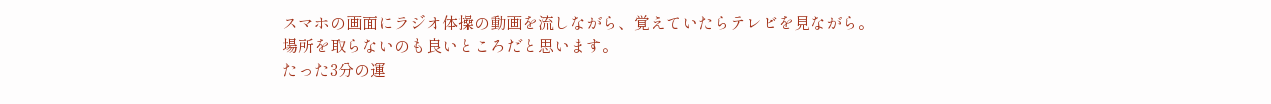スマホの画面にラジオ体操の動画を流しながら、覚えていたらテレビを見ながら。
場所を取らないのも良いところだと思います。
たった3分の運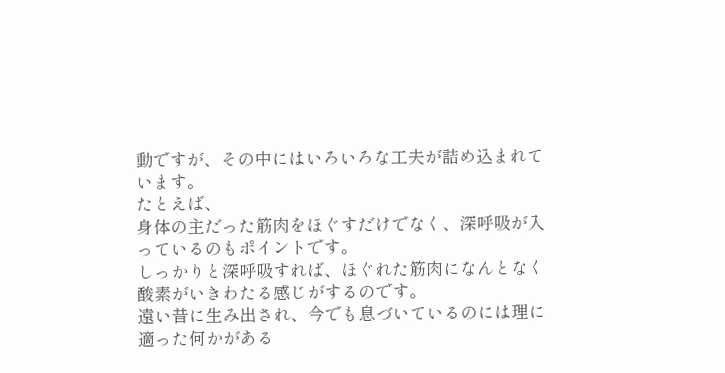動ですが、その中にはいろいろな工夫が詰め込まれています。
たとえば、
身体の主だった筋肉をほぐすだけでなく、深呼吸が入っているのもポイントです。
しっかりと深呼吸すれば、ほぐれた筋肉になんとなく酸素がいきわたる感じがするのです。
遠い昔に生み出され、今でも息づいているのには理に適った何かがある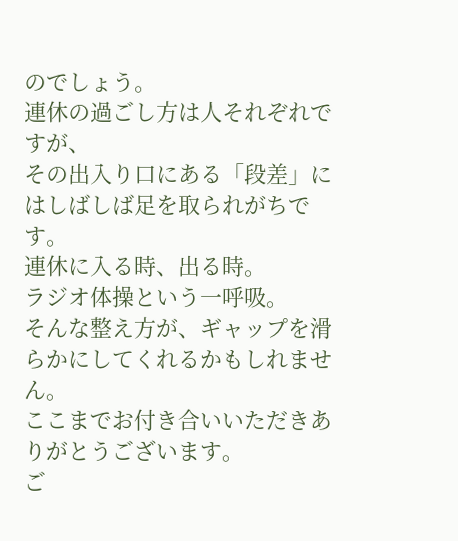のでしょう。
連休の過ごし方は人それぞれですが、
その出入り口にある「段差」にはしばしば足を取られがちです。
連休に入る時、出る時。
ラジオ体操という一呼吸。
そんな整え方が、ギャップを滑らかにしてくれるかもしれません。
ここまでお付き合いいただきありがとうございます。
ご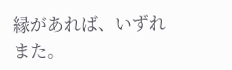縁があれば、いずれまた。